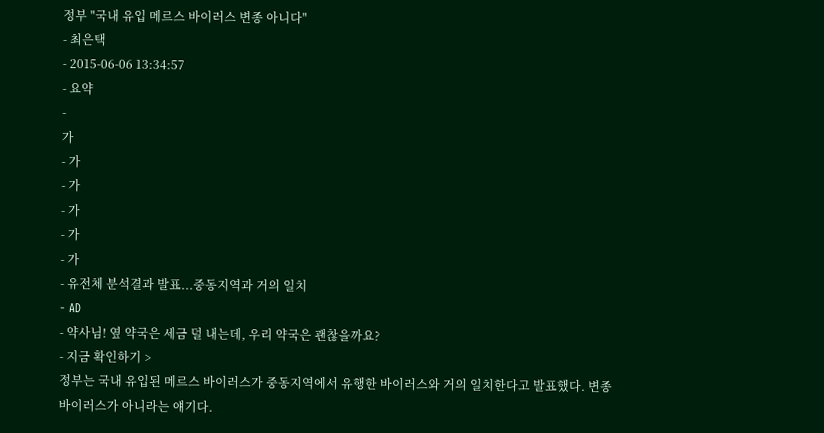정부 "국내 유입 메르스 바이러스 변종 아니다"
- 최은택
- 2015-06-06 13:34:57
- 요약
-
가
- 가
- 가
- 가
- 가
- 가
- 유전체 분석결과 발표...중동지역과 거의 일치
- AD
- 약사님! 옆 약국은 세금 덜 내는데, 우리 약국은 괜찮을까요?
- 지금 확인하기 >
정부는 국내 유입된 메르스 바이러스가 중동지역에서 유행한 바이러스와 거의 일치한다고 발표했다. 변종 바이러스가 아니라는 얘기다.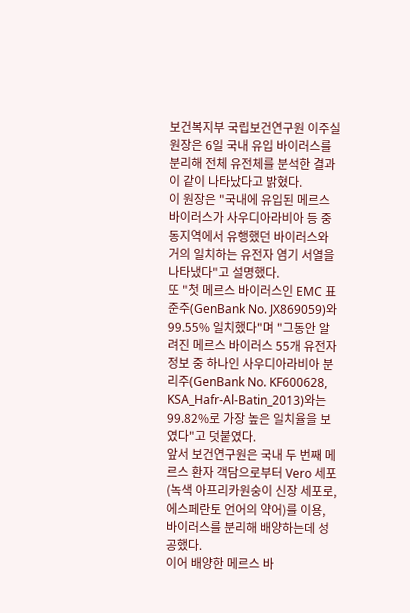보건복지부 국립보건연구원 이주실 원장은 6일 국내 유입 바이러스를 분리해 전체 유전체를 분석한 결과 이 같이 나타났다고 밝혔다.
이 원장은 "국내에 유입된 메르스 바이러스가 사우디아라비아 등 중동지역에서 유행했던 바이러스와 거의 일치하는 유전자 염기 서열을 나타냈다"고 설명했다.
또 "첫 메르스 바이러스인 EMC 표준주(GenBank No. JX869059)와 99.55% 일치했다"며 "그동안 알려진 메르스 바이러스 55개 유전자 정보 중 하나인 사우디아라비아 분리주(GenBank No. KF600628, KSA_Hafr-Al-Batin_2013)와는 99.82%로 가장 높은 일치율을 보였다"고 덧붙였다.
앞서 보건연구원은 국내 두 번째 메르스 환자 객담으로부터 Vero 세포(녹색 아프리카원숭이 신장 세포로, 에스페란토 언어의 약어)를 이용, 바이러스를 분리해 배양하는데 성공했다.
이어 배양한 메르스 바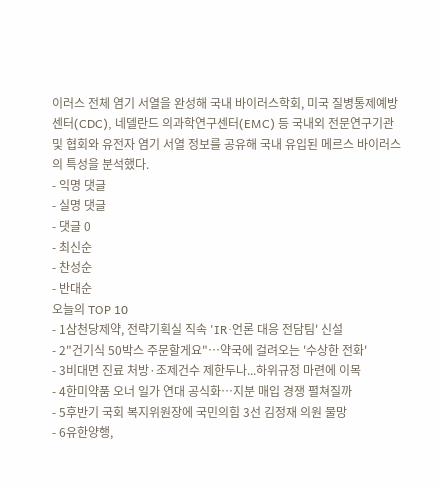이러스 전체 염기 서열을 완성해 국내 바이러스학회, 미국 질병통제예방센터(CDC), 네델란드 의과학연구센터(EMC) 등 국내외 전문연구기관 및 협회와 유전자 염기 서열 정보를 공유해 국내 유입된 메르스 바이러스의 특성을 분석했다.
- 익명 댓글
- 실명 댓글
- 댓글 0
- 최신순
- 찬성순
- 반대순
오늘의 TOP 10
- 1삼천당제약, 전략기획실 직속 'IR·언론 대응 전담팀' 신설
- 2"건기식 50박스 주문할게요"…약국에 걸려오는 '수상한 전화'
- 3비대면 진료 처방·조제건수 제한두나...하위규정 마련에 이목
- 4한미약품 오너 일가 연대 공식화…지분 매입 경쟁 펼쳐질까
- 5후반기 국회 복지위원장에 국민의힘 3선 김정재 의원 물망
- 6유한양행,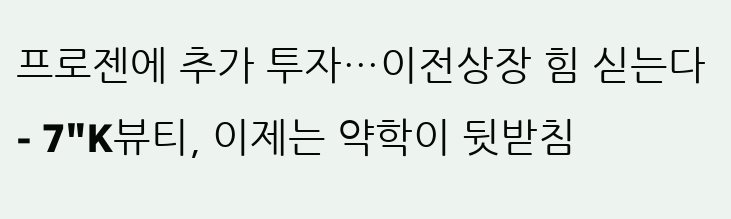프로젠에 추가 투자…이전상장 힘 싣는다
- 7"K뷰티, 이제는 약학이 뒷받침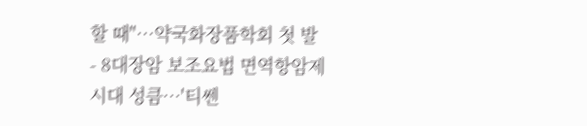할 때"…약국화장품학회 첫 발
- 8대장암 보조요법 면역항암제 시대 성큼…'티쎈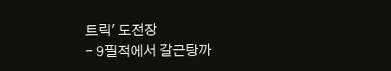트릭' 도전장
- 9필적에서 갈근탕까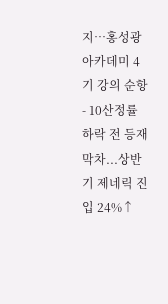지…홍성광아카데미 4기 강의 순항
- 10산정률 하락 전 등재 막차...상반기 제네릭 진입 24%↑